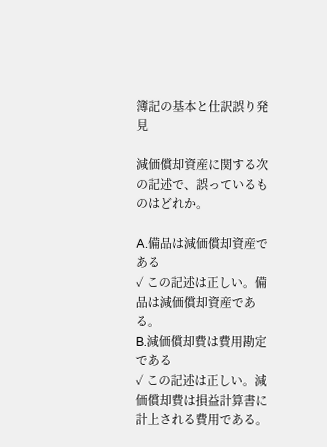簿記の基本と仕訳誤り発見

減価償却資産に関する次の記述で、誤っているものはどれか。

A.備品は減価償却資産である
✓ この記述は正しい。備品は減価償却資産である。
B.減価償却費は費用勘定である
✓ この記述は正しい。減価償却費は損益計算書に計上される費用である。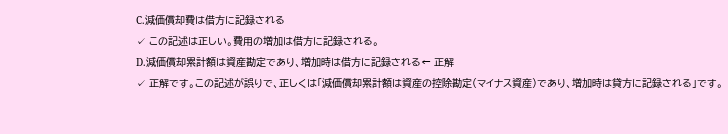C.減価償却費は借方に記録される
✓ この記述は正しい。費用の増加は借方に記録される。
D.減価償却累計額は資産勘定であり、増加時は借方に記録される← 正解
✓ 正解です。この記述が誤りで、正しくは「減価償却累計額は資産の控除勘定(マイナス資産)であり、増加時は貸方に記録される」です。